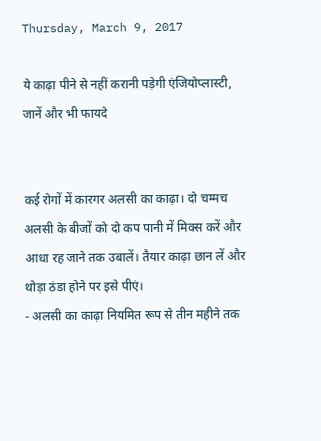Thursday, March 9, 2017

ये काढ़ा पीने से नहीं करानी पड़ेगी एंजियोप्लास्टी, जानें और भी फायदे


कई रोगों में कारगर अलसी का काढ़ा। दो चम्मच अलसी के बीजों को दो कप पानी में मिक्स करें और आधा रह जाने तक उबालें। तैयार काढ़ा छान लें और थोड़ा ठंडा होने पर इसे पीएं।
- अलसी का काढ़ा नियमित रूप से तीन महीने तक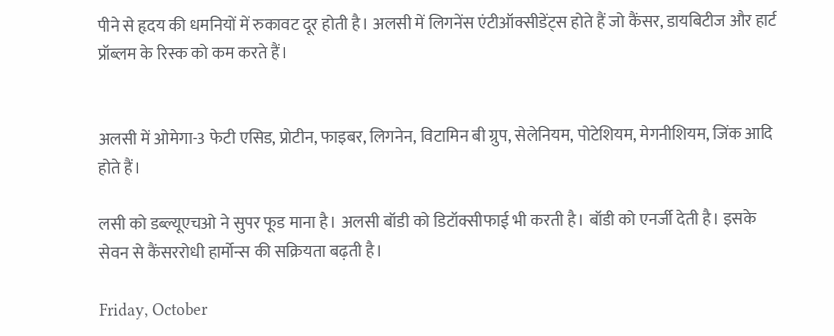पीने से हृदय की धमनियों में रुकावट दूर होती है। अलसी में लिगनेंस एंटीऑक्सीडेंट्स होते हैं जो कैंसर, डायबिटीज और हार्ट प्रॉब्लम के रिस्क को कम करते हैं।


अलसी में ओमेगा-3 फेटी एसिड, प्रोटीन, फाइबर, लिगनेन, विटामिन बी ग्रुप, सेलेनियम, पोटेशियम, मेगनीशियम, जिंक आदि होते हैं।

लसी को डब्ल्यूएचओ ने सुपर फूड माना है। अलसी बॉडी को डिटॉक्सीफाई भी करती है। बॉडी को एनर्जी देती है। इसके सेवन से कैंसररोधी हार्मोन्स की सक्रियता बढ़ती है।

Friday, October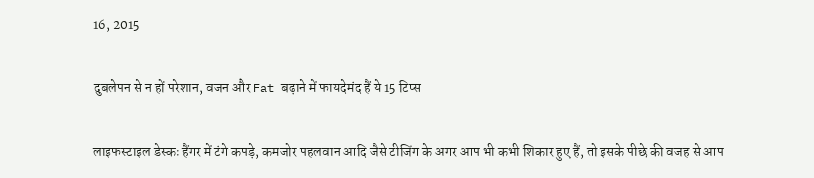16, 2015

दुबलेपन से न हों परेशान, वजन और Fat बढ़ाने में फायदेमंद हैं ये 15 टिप्स

लाइफस्टाइल डेस्कः हैंगर में टंगे कपड़े, कमजोर पहलवान आदि जैसे टीजिंग के अगर आप भी कभी शिकार हुए हैं, तो इसके पीछे की वजह से आप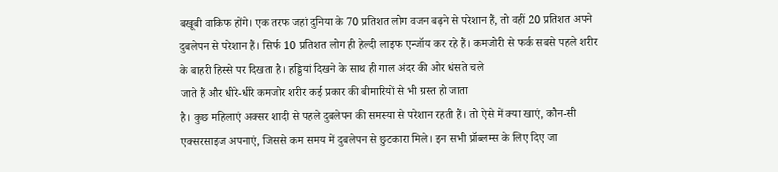बखूबी वाकिफ होंगे। एक तरफ जहां दुनिया के 70 प्रतिशत लोग वजन बढ़ने से परेशान हैं, तो वहीं 20 प्रतिशत अपने दुबलेपन से परेशान हैं। सिर्फ 10 प्रतिशत लोग ही हेल्दी लाइफ एन्जॉय कर रहे हैं। कमजोरी से फर्क सबसे पहले शरीर के बाहरी हिस्से पर दिखता है। हड्डियां दिखने के साथ ही गाल अंदर की ओर धंसते चले
जाते हैं और धीरे-धीरे कमजोर शरीर कई प्रकार की बीमारियों से भी ग्रस्त हो जाता
है। कुछ महिलाएं अक्सर शादी से पहले दुबलेपन की समस्या से परेशान रहती हैं। तो ऐसे में क्या खाएं, कौन-सी एक्सरसाइज अपनाएं, जिससे कम समय में दुबलेपन से छुटकारा मिले। इन सभी प्रॉब्लम्स के लिए दिए जा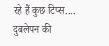रहे हैं कुछ टिप्स....
दुबलेपन की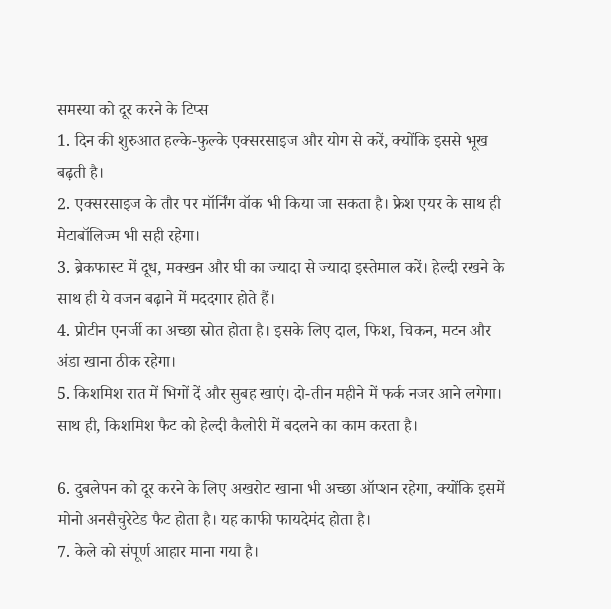समस्या को दूर करने के टिप्स
1. दिन की शुरुआत हल्के-फुल्के एक्सरसाइज और योग से करें, क्योंकि इससे भूख बढ़ती है।
2. एक्सरसाइज के तौर पर मॉर्निंग वॉक भी किया जा सकता है। फ्रेश एयर के साथ ही मेटाबॉलिज्म भी सही रहेगा।
3. ब्रेकफास्ट में दूध, मक्खन और घी का ज्यादा से ज्यादा इस्तेमाल करें। हेल्दी रखने के साथ ही ये वजन बढ़ाने में मददगार होते हैं।
4. प्रोटीन एनर्जी का अच्छा स्रोत होता है। इसके लिए दाल, फिश, चिकन, मटन और अंडा खाना ठीक रहेगा।
5. किशमिश रात में भिगों दें और सुबह खाएं। दो-तीन महीने में फर्क नजर आने लगेगा। साथ ही, किशमिश फैट को हेल्दी कैलोरी में बदलने का काम करता है।

6. दुबलेपन को दूर करने के लिए अखरोट खाना भी अच्छा ऑप्शन रहेगा, क्योंकि इसमें मोनो अनसैचुरेटेड फैट होता है। यह काफी फायदेमंद होता है।
7. केले को संपूर्ण आहार माना गया है।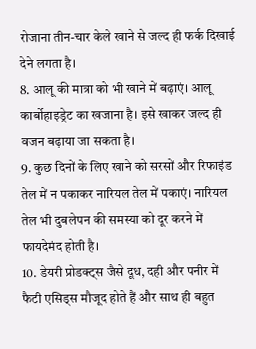रोजाना तीन-चार केले खाने से जल्द ही फर्क दिखाई देने लगता है।
8. आलू की मात्रा को भी खाने में बढ़ाएं। आलू कार्बोहाइड्रेट का खजाना है। इसे खाकर जल्द ही वजन बढ़ाया जा सकता है।
9. कुछ दिनों के लिए खाने को सरसों और रिफाइंड तेल में न पकाकर नारियल तेल में पकाएं। नारियल तेल भी दुबलेपन की समस्या को दूर करने में फायदेमंद होती है।
10. डेयरी प्रोडक्ट्स जैसे दूध, दही और पनीर में फैटी एसिड्स मौजूद होते हैं और साथ ही बहुत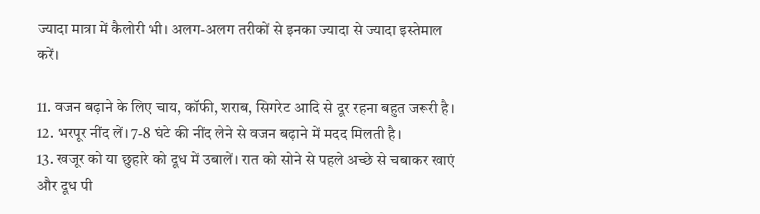ज्यादा मात्रा में कैलोरी भी। अलग-अलग तरीकों से इनका ज्यादा से ज्यादा इस्तेमाल करें।

11. वजन बढ़ाने के लिए चाय, कॉफी, शराब, सिगरेट आदि से दूर रहना बहुत जरूरी है।
12. भरपूर नींद लें। 7-8 घंटे की नींद लेने से वजन बढ़ाने में मदद मिलती है।
13. खजूर को या छुहारे को दूध में उबालें। रात को सोने से पहले अच्छे से चबाकर खाएं और दूध पी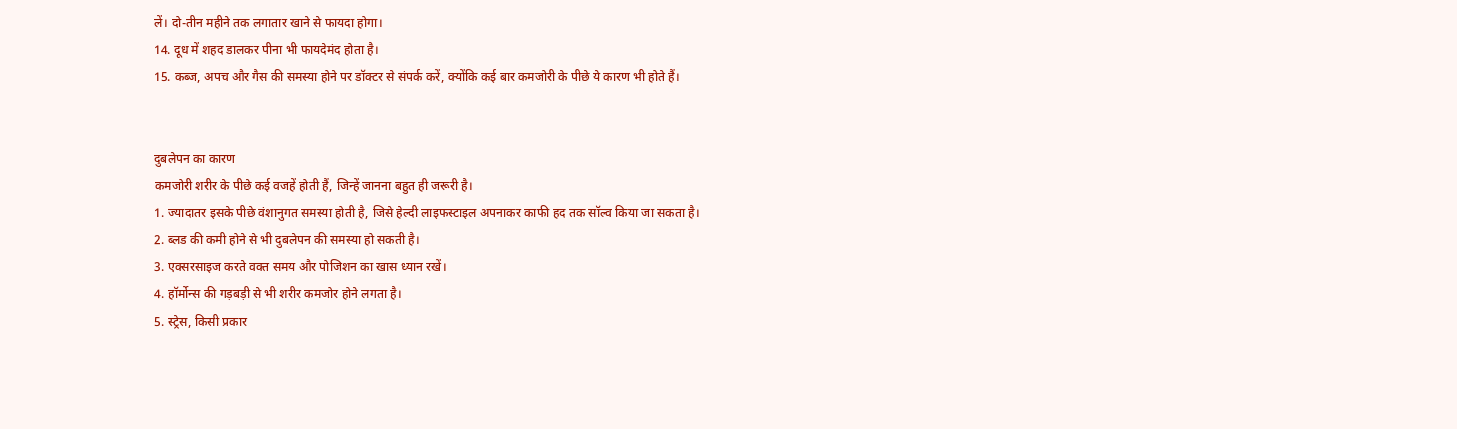लें। दो-तीन महीने तक लगातार खाने से फायदा होगा।
14. दूध में शहद डालकर पीना भी फायदेमंद होता है।
15. कब्ज, अपच और गैस की समस्या होने पर डॉक्टर से संपर्क करें, क्योंकि कई बार कमजोरी के पीछे ये कारण भी होते हैं।


दुबलेपन का कारण
कमजोरी शरीर के पीछे कई वजहें होती हैं, जिन्हें जानना बहुत ही जरूरी है।
1. ज्यादातर इसके पीछे वंशानुगत समस्या होती है, जिसे हेल्दी लाइफस्टाइल अपनाकर काफी हद तक सॉल्व किया जा सकता है।
2. ब्लड की कमी होने से भी दुबलेपन की समस्या हो सकती है।
3. एक्सरसाइज करते वक्त समय और पोजिशन का खास ध्यान रखें।
4. हॉर्मोन्स की गड़बड़ी से भी शरीर कमजोर होने लगता है।
5. स्ट्रेस, किसी प्रकार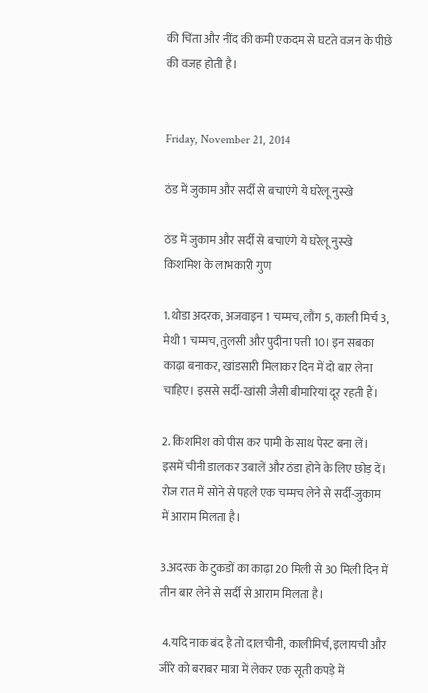की चिंता और नींद की कमी एकदम से घटते वजन के पीछे की वजह होती है।


Friday, November 21, 2014

ठंड में जुकाम और सर्दी से बचाएंगे ये घरेलू नुस्खे

ठंड में जुकाम और सर्दी से बचाएंगे ये घरेलू नुस्खे
किशमिश के लाभकारी गुण

1.थोडा अदरक, अजवाइन 1 चम्मच, लौंग 5, काली मिर्च 3, मेथी 1 चम्मच, तुलसी और पुदीना पत्ती 10। इन सबका काढ़ा बनाकर, खांडसारी मिलाकर दिन में दो बार लेना चाहिए। इससे सर्दी-खांसी जैसी बीमारियां दूर रहती हैं।

2. किशमिश को पीस कर पामी के साथ पेस्ट बना लें। इसमें चीनी डालकर उबालें और ठंडा होने के लिए छोड़ दें। रोज रात में सोने से पहले एक चम्मच लेने से सर्दी-जुकाम में आराम मिलता है।

3.अदरक के टुकडों का काढ़ा 20 मिली से 30 मिली दिन में तीन बार लेने से सर्दी से आराम मिलता है।

 4.यदि नाक बंद है तो दालचीनी, कालीमिर्च, इलायची और जीरे को बराबर मात्रा में लेकर एक सूती कपड़े में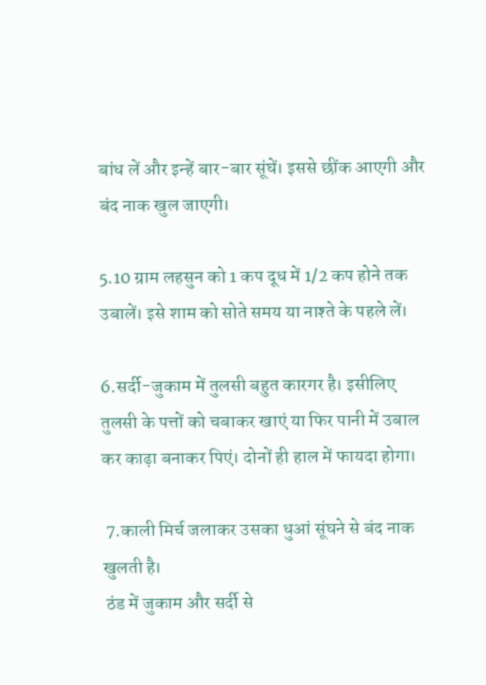बांध लें और इन्हें बार-बार सूंघें। इससे छींक आएगी और बंद नाक खुल जाएगी।

5.10 ग्राम लहसुन को 1 कप दूध में 1/2 कप होने तक उबालें। इसे शाम को सोते समय या नाश्ते के पहले लें।

6.सर्दी-जुकाम में तुलसी बहुत कारगर है। इसीलिए तुलसी के पत्तों को चबाकर खाएं या फिर पानी में उबाल कर काढ़ा बनाकर पिएं। दोनों ही हाल में फायदा होगा।

 7.काली मिर्च जलाकर उसका धुआं सूंघने से बंद नाक खुलती है।
 ठंड में जुकाम और सर्दी से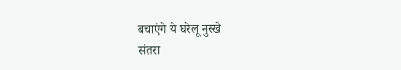बचाएंगे ये घरेलू नुस्खे
संतरा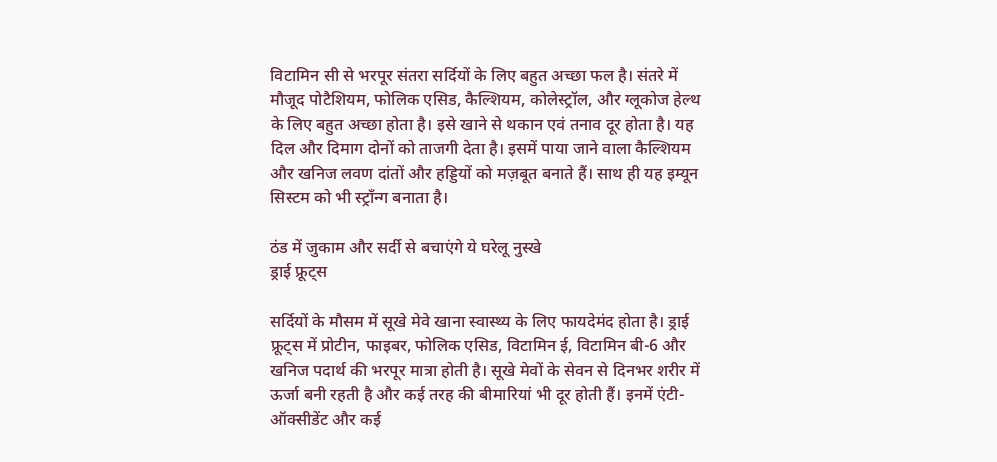विटामिन सी से भरपूर संतरा सर्दियों के लिए बहुत अच्छा फल है। संतरे में मौजूद पोटैशियम, फोलिक एसिड, कैल्शियम, कोलेस्ट्रॉल, और ग्लूकोज हेल्थ के लिए बहुत अच्छा होता है। इसे खाने से थकान एवं तनाव दूर होता है। यह दिल और दिमाग दोनों को ताजगी देता है। इसमें पाया जाने वाला कैल्शियम और खनिज लवण दांतों और हड्डियों को मज़बूत बनाते हैं। साथ ही यह इम्यून सिस्टम को भी स्ट्रॉंन्ग बनाता है।

ठंड में जुकाम और सर्दी से बचाएंगे ये घरेलू नुस्खे
ड्राई फ्रूट्स

सर्दियों के मौसम में सूखे मेवे खाना स्वास्थ्य के लिए फायदेमंद होता है। ड्राई फ्रूट्स में प्रोटीन, फाइबर, फोलिक एसिड, विटामिन ई, विटामिन बी-6 और खनिज पदार्थ की भरपूर मात्रा होती है। सूखे मेवों के सेवन से दिनभर शरीर में ऊर्जा बनी रहती है और कई तरह की बीमारियां भी दूर होती हैं। इनमें एंटी-ऑक्सीडेंट और कई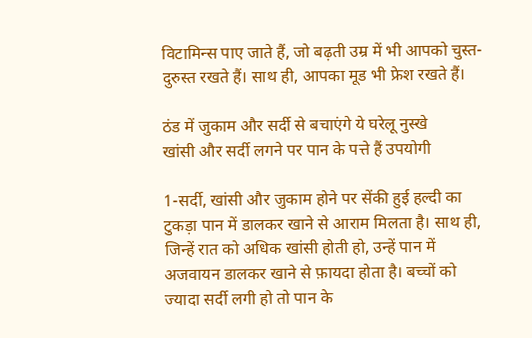विटामिन्स पाए जाते हैं, जो बढ़ती उम्र में भी आपको चुस्त-दुरुस्त रखते हैं। साथ ही, आपका मूड भी फ्रेश रखते हैं।

ठंड में जुकाम और सर्दी से बचाएंगे ये घरेलू नुस्खे
खांसी और सर्दी लगने पर पान के पत्ते हैं उपयोगी

1-सर्दी, खांसी और जुकाम होने पर सेंकी हुई हल्दी का टुकड़ा पान में डालकर खाने से आराम मिलता है। साथ ही, जिन्हें रात को अधिक खांसी होती हो, उन्हें पान में अजवायन डालकर खाने से फ़ायदा होता है। बच्चों को ज्यादा सर्दी लगी हो तो पान के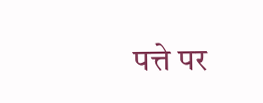पत्ते पर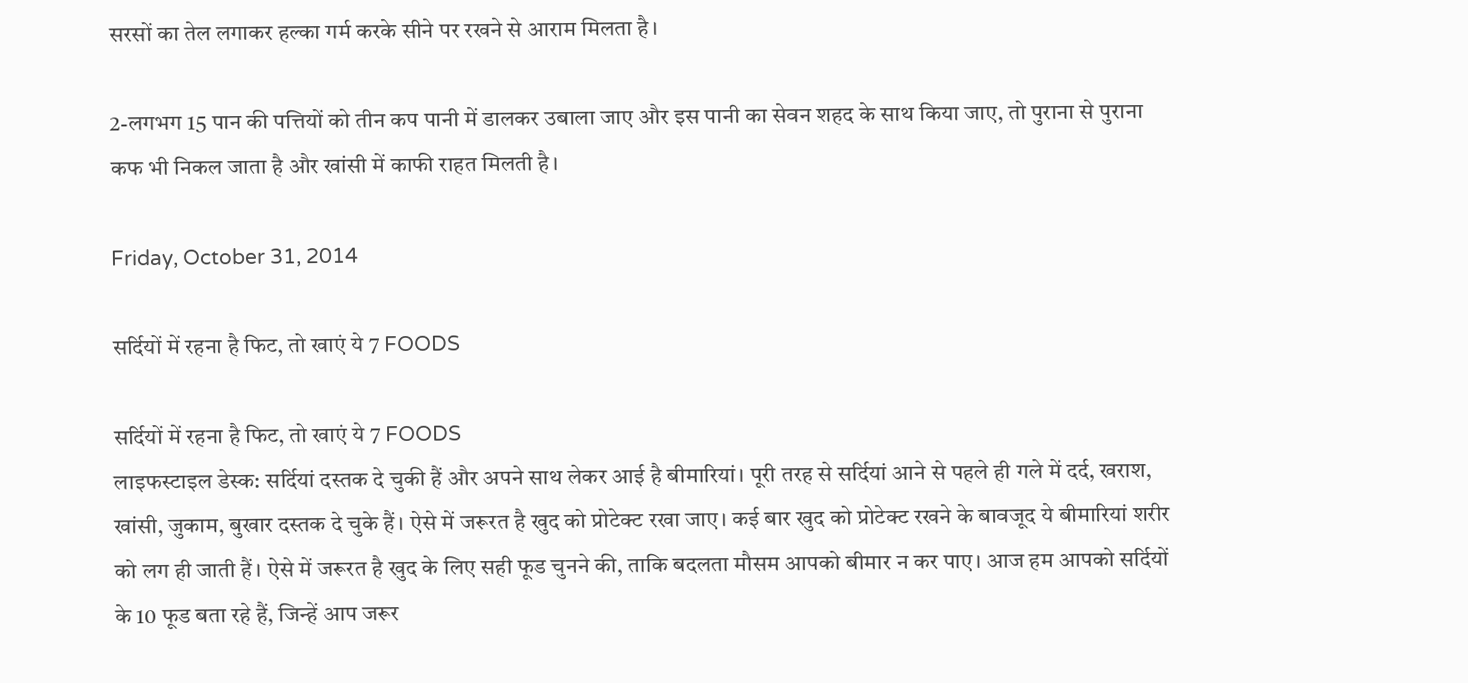सरसों का तेल लगाकर हल्का गर्म करके सीने पर रखने से आराम मिलता है।

2-लगभग 15 पान की पत्तियों को तीन कप पानी में डालकर उबाला जाए और इस पानी का सेवन शहद के साथ किया जाए, तो पुराना से पुराना कफ भी निकल जाता है और खांसी में काफी राहत मिलती है।

Friday, October 31, 2014

सर्दियों में रहना है फिट, तो खाएं ये 7 FOODS

सर्दियों में रहना है फिट, तो खाएं ये 7 FOODS
लाइफस्टाइल डेस्क: सर्दियां दस्तक दे चुकी हैं और अपने साथ लेकर आई है बीमारियां। पूरी तरह से सर्दियां आने से पहले ही गले में दर्द, खराश, खांसी, जुकाम, बुखार दस्तक दे चुके हैं। ऐसे में जरूरत है खुद को प्रोटेक्ट रखा जाए। कई बार खुद को प्रोटेक्ट रखने के बावजूद ये बीमारियां शरीर को लग ही जाती हैं। ऐसे में जरूरत है खुद के लिए सही फूड चुनने की, ताकि बदलता मौसम आपको बीमार न कर पाए। आज हम आपको सर्दियों के 10 फूड बता रहे हैं, जिन्हें आप जरूर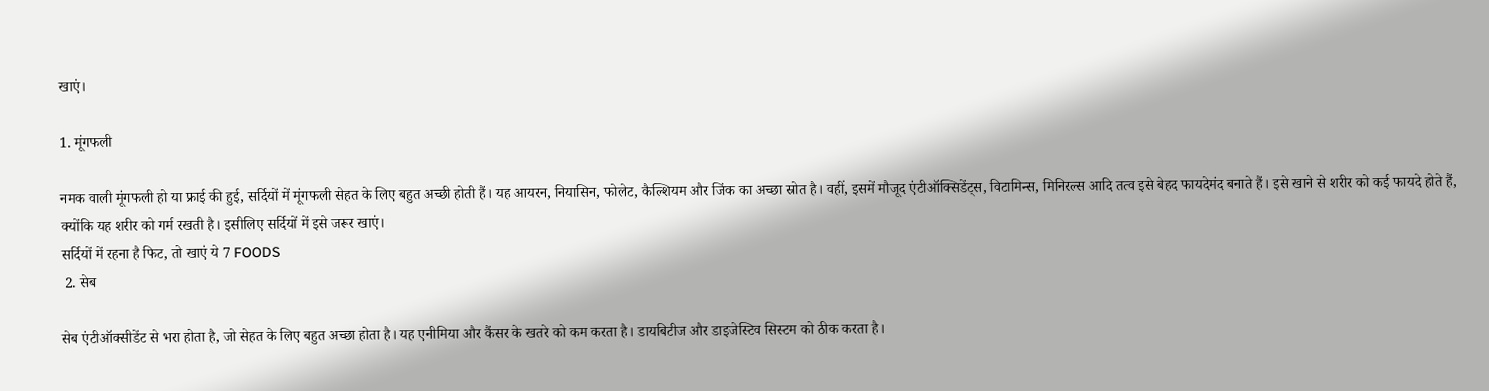खाएं।

1. मूंगफली

नमक वाली मूंगफली हो या फ्राई की हुई, सर्दियों में मूंगफली सेहत के लिए बहुत अच्छी होती हैं। यह आयरन, नियासिन, फोलेट, कैल्शियम और जिंक का अच्छा स्रोत है। वहीं, इसमें मौजूद एंटीऑक्सिडेंट्स, विटामिन्स, मिनिरल्स आदि तत्व इसे बेहद फायदेमंद बनाते हैं। इसे खाने से शरीर को कई फायदे होते हैं, क्योंकि यह शरीर को गर्म रखती है। इसीलिए सर्दियों में इसे जरूर खाएं।
सर्दियों में रहना है फिट, तो खाएं ये 7 FOODS
 2. सेब

सेब एंटीऑक्सीडेंट से भरा होता है, जो सेहत के लिए बहुत अच्छा होता है। यह एनीमिया और कैंसर के खतरे को कम करता है। डायबिटीज और डाइजेस्टिव सिस्टम को ठीक करता है।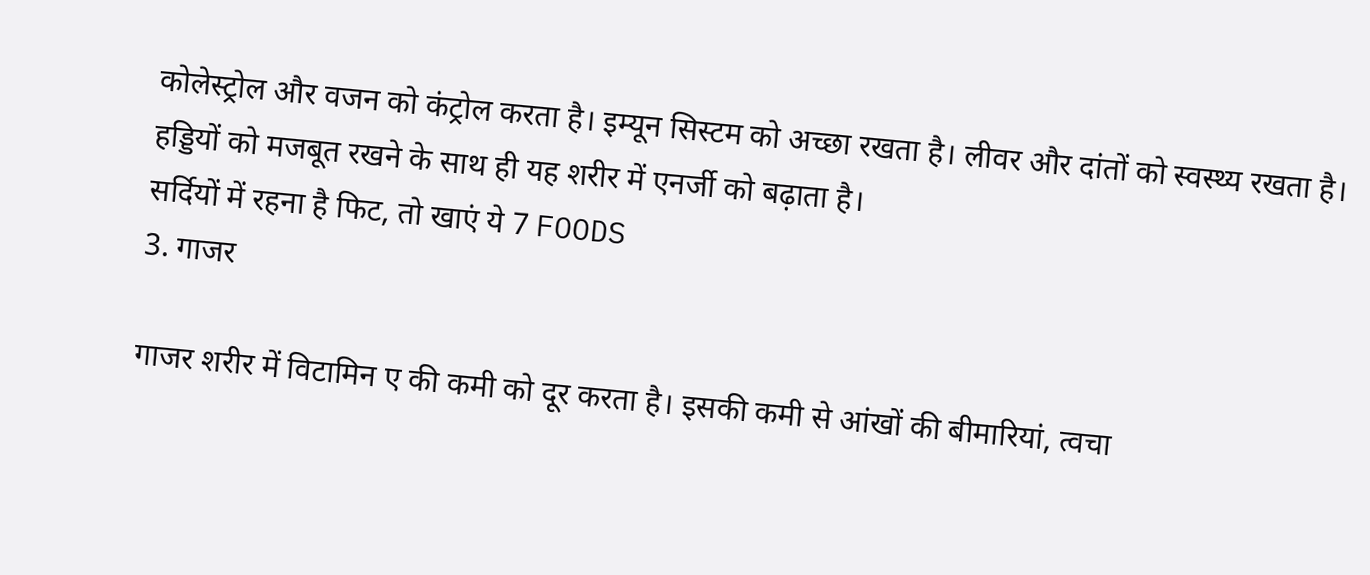कोलेस्ट्रोल और वजन को कंट्रोल करता है। इम्यून सिस्टम को अच्छा रखता है। लीवर और दांतों को स्वस्थ्य रखता है। हड्डियों को मजबूत रखने के साथ ही यह शरीर में एनर्जी को बढ़ाता है।
सर्दियों में रहना है फिट, तो खाएं ये 7 FOODS
3. गाजर

गाजर शरीर में विटामिन ए की कमी को दूर करता है। इसकी कमी से आंखों की बीमारियां, त्वचा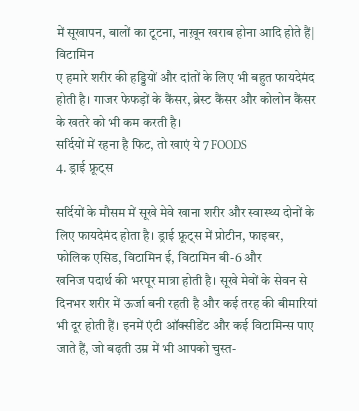में सूखापन, बालों का टूटना, नाख़ून खराब होना आदि होते हैं| विटामिन
ए हमारे शरीर की हड्डियों और दांतों के लिए भी बहुत फायदेमंद होती है। गाजर फेफड़ों के कैंसर, ब्रेस्ट कैंसर और कोलोन कैंसर के खतरे को भी कम करती है।
सर्दियों में रहना है फिट, तो खाएं ये 7 FOODS
4. ड्राई फ्रूट्स

सर्दियों के मौसम में सूखे मेवे खाना शरीर और स्वास्थ्य दोनों के लिए फायदेमंद होता है। ड्राई फ्रूट्स में प्रोटीन, फाइबर, फोलिक एसिड, विटामिन ई, विटामिन बी-6 और
खनिज पदार्थ की भरपूर मात्रा होती है। सूखे मेवों के सेवन से दिनभर शरीर में ऊर्जा बनी रहती है और कई तरह की बीमारियां भी दूर होती हैं। इनमें एंटी ऑक्सीडेंट और कई विटामिन्स पाए जाते हैं, जो बढ़ती उम्र में भी आपको चुस्त-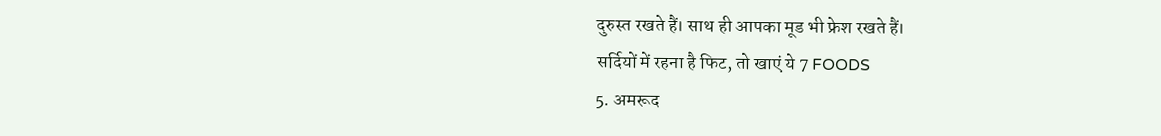दुरुस्त रखते हैं। साथ ही आपका मूड भी फ्रेश रखते हैं।
सर्दियों में रहना है फिट, तो खाएं ये 7 FOODS
5. अमरूद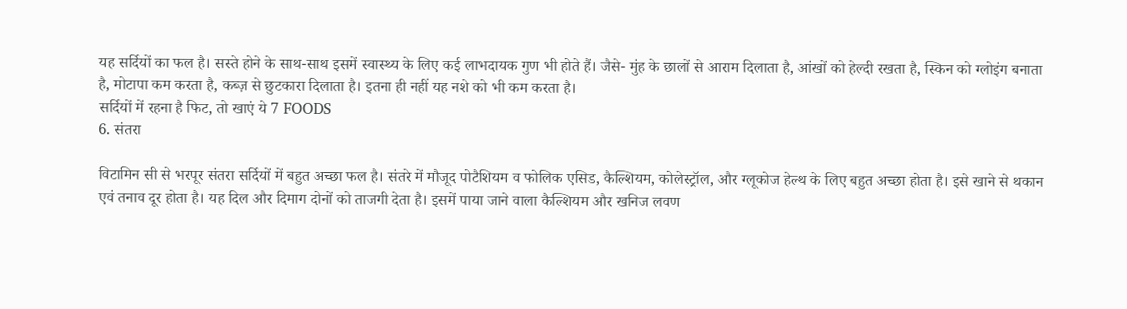यह सर्दियों का फल है। सस्‍ते होने के साथ-साथ इसमें स्‍वास्‍थ्‍य के लिए कई लाभदायक गुण भी होते हैं। जैसे- मुंह के छालों से आराम दिलाता है, आंखों को हेल्दी रखता है, स्किन को ग्लोइंग बनाता है, मोटापा कम करता है, कब्ज़ से छुटकारा दिलाता है। इतना ही नहीं यह नशे को भी कम करता है।
सर्दियों में रहना है फिट, तो खाएं ये 7 FOODS
6. संतरा

विटामिन सी से भरपूर संतरा सर्दियों में बहुत अच्छा फल है। संतरे में मौजूद पोटैशियम व फोलिक एसिड, कैल्शियम, कोलेस्ट्रॉल, और ग्लूकोज हेल्थ के लिए बहुत अच्छा होता है। इसे खाने से थकान एवं तनाव दूर होता है। यह दिल और दिमाग दोनों को ताजगी देता है। इसमें पाया जाने वाला कैल्शियम और खनिज लवण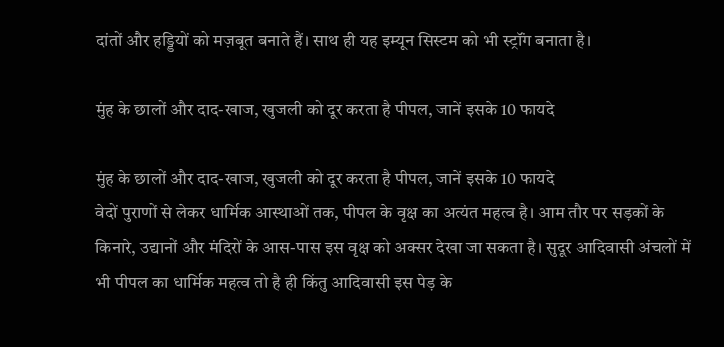दांतों और हड्डियों को मज़बूत बनाते हैं। साथ ही यह इम्यून सिस्टम को भी स्ट्रॉंग बनाता है।

मुंह के छालों और दाद-खाज, खुजली को दूर करता है पीपल, जानें इसके 10 फायदे

मुंह के छालों और दाद-खाज, खुजली को दूर करता है पीपल, जानें इसके 10 फायदे
वेदों पुराणों से लेकर धार्मिक आस्थाओं तक, पीपल के वृक्ष का अत्यंत महत्व है। आम तौर पर सड़कों के किनारे, उद्यानों और मंदिरों के आस-पास इस वृक्ष को अक्सर देखा जा सकता है। सुदूर आदिवासी अंचलों में भी पीपल का धार्मिक महत्व तो है ही किंतु आदिवासी इस पेड़ के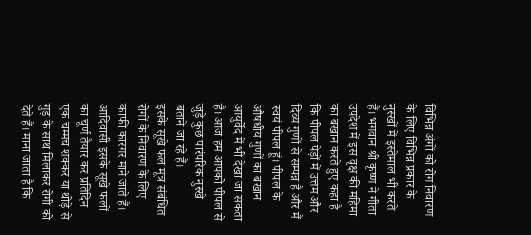विभिन्न अंगों को रोग निवारण के लिए विभिन्न प्रकार के नुस्खों में इस्तेमाल भी करते हैं। भगवान श्री कृष्ण ने गीता उपदेश में इस वृक्ष की महिमा का बखान करते हुए कहा है कि पीपल पेड़ों में उत्तम और दिव्य गुणों से सम्पन्न है और मैं स्वयं पीपल हूं। पीपल के औषधीय गुणों का बखान आयुर्वेद में भी देखा जा सकता है। आज हम आपको पीपल से जुड़े कुछ पारंपरिक नुस्खे बताने जा रहे हैं।
इसके सूखे फल मूत्र संबंधित रोगों के निवारण के लिए काफी कारगर माने जाते हैं। आदिवासी इसके सूखे फलों का चूर्ण तैयार कर प्रतिदिन एक चम्मच शक्कर या थोड़े से गुड़ के साथ मिलाकर रोगी को देते हैं। माना जाता है कि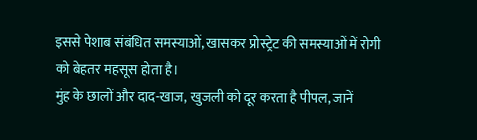इससे पेशाब संबंधित समस्याओं, खासकर प्रोस्ट्रेट की समस्याओं में रोगी को बेहतर महसूस होता है।
मुंह के छालों और दाद-खाज, खुजली को दूर करता है पीपल, जानें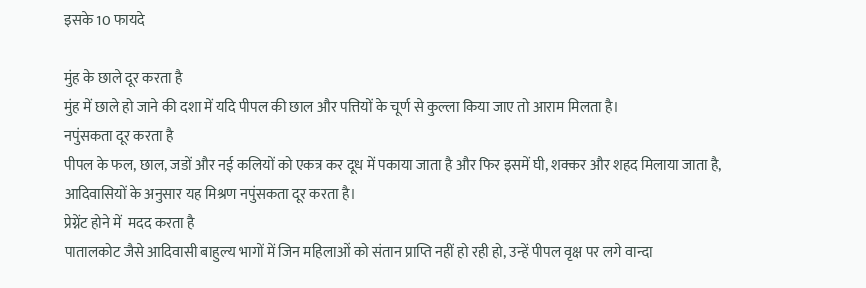इसके 10 फायदे

मुंह के छाले दूर करता है
मुंह में छाले हो जाने की दशा में यदि पीपल की छाल और पत्तियों के चूर्ण से कुल्ला किया जाए तो आराम मिलता है।
नपुंसकता दूर करता है
पीपल के फल, छाल, जडों और नई कलियों को एकत्र कर दूध में पकाया जाता है और फिर इसमें घी, शक्कर और शहद मिलाया जाता है, आदिवासियों के अनुसार यह मिश्रण नपुंसकता दूर करता है।
प्रेग्नेंट होने में  मदद करता है
पातालकोट जैसे आदिवासी बाहुल्य भागों में जिन महिलाओं को संतान प्राप्ति नहीं हो रही हो, उन्हें पीपल वृक्ष पर लगे वान्दा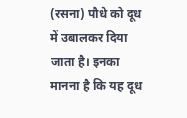(रसना) पौधे को दूध में उबालकर दिया जाता है। इनका मानना है कि यह दूध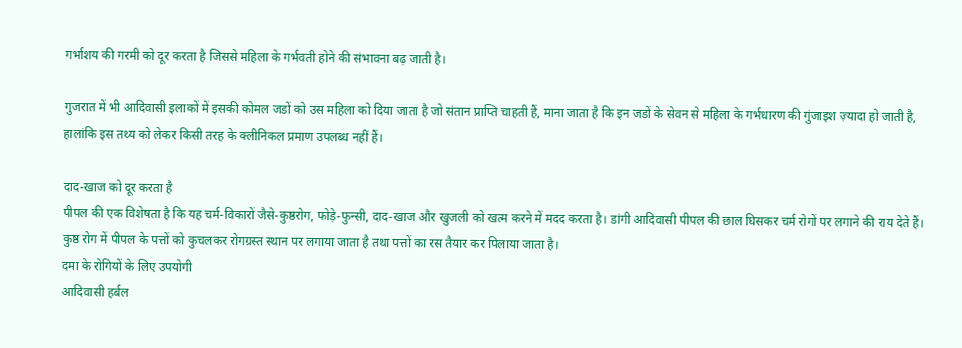गर्भाशय की गरमी को दूर करता है जिससे महिला के गर्भवती होने की संभावना बढ़ जाती है।

गुजरात में भी आदिवासी इलाकों में इसकी कोमल जडों को उस महिला को दिया जाता है जो संतान प्राप्ति चाहती हैं, माना जाता है कि इन जडों के सेवन से महिला के गर्भधारण की गुंजाइश ज़्यादा हो जाती है, हालांकि इस तथ्य को लेकर किसी तरह के क्लीनिकल प्रमाण उपलब्ध नहीं हैं।

दाद-खाज को दूर करता है
पीपल की एक विशेषता है कि यह चर्म-विकारों जैसे-कुष्ठरोग, फोड़े-फुन्सी, दाद-खाज और खुजली को खत्म करने में मदद करता है। डांगी आदिवासी पीपल की छाल घिसकर चर्म रोगों पर लगाने की राय देते हैं।
कुष्ठ रोग में पीपल के पत्तों को कुचलकर रोगग्रस्त स्थान पर लगाया जाता है तथा पत्तों का रस तैयार कर पिलाया जाता है।
दमा के रोगियों के लिए उपयोगी
आदिवासी हर्बल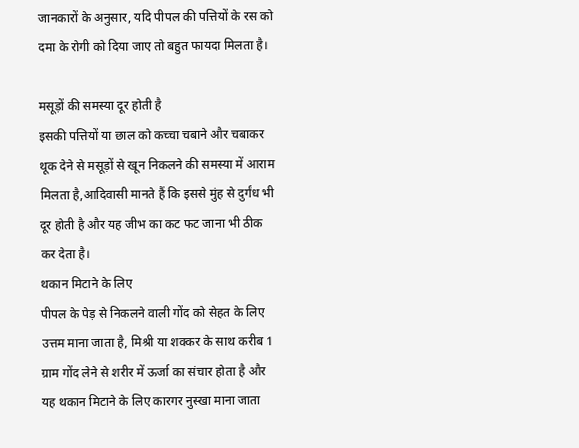जानकारों के अनुसार, यदि पीपल की पत्तियों के रस को दमा के रोगी को दिया जाए तो बहुत फायदा मिलता है।

मसूड़ों की समस्या दूर होती है
इसकी पत्तियों या छाल को कच्चा चबाने और चबाकर थूक देने से मसूड़ों से खून निकलने की समस्या में आराम मिलता है,आदिवासी मानते हैं कि इससे मुंह से दुर्गंध भी दूर होती है और यह जीभ का कट फट जाना भी ठीक कर देता है।
थकान मिटाने के लिए
पीपल के पेड़ से निकलने वाली गोंद को सेहत के लिए उत्तम माना जाता है, मिश्री या शक्कर के साथ करीब 1 ग्राम गोंद लेने से शरीर में ऊर्जा का संचार होता है और यह थकान मिटाने के लिए कारगर नुस्खा माना जाता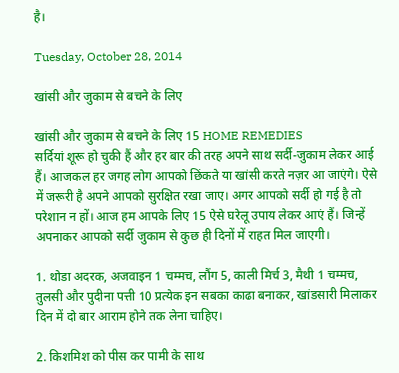है।

Tuesday, October 28, 2014

खांसी और जुकाम से बचने के लिए

खांसी और जुकाम से बचने के लिए 15 HOME REMEDIES
सर्दियां शूरू हो चुकी हैं और हर बार की तरह अपने साथ सर्दी-जुकाम लेकर आई हैं। आजकल हर जगह लोग आपको छिंकते या खांसी करते नज़र आ जाएंगे। ऐसे में जरूरी है अपने आपको सुरक्षित रखा जाए। अगर आपको सर्दी हो गई है तो परेशान न हों। आज हम आपके लिए 15 ऐसे घरेलू उपाय लेकर आएं हैं। जिन्हें अपनाकर आपको सर्दी जुकाम से कुछ ही दिनों में राहत मिल जाएगी।

1. थोडा अदरक, अजवाइन 1 चम्मच, लौंग 5, काली मिर्च 3, मैथी 1 चम्मच, तुलसी और पुदीना पत्ती 10 प्रत्येक इन सबका काढा बनाकर, खांडसारी मिलाकर दिन में दो बार आराम होने तक लेना चाहिए।

2. किशमिश को पीस कर पामी के साथ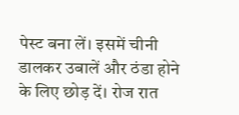पेस्ट बना लें। इसमें चीनी डालकर उबालें और ठंडा होने के लिए छोड़ दें। रोज रात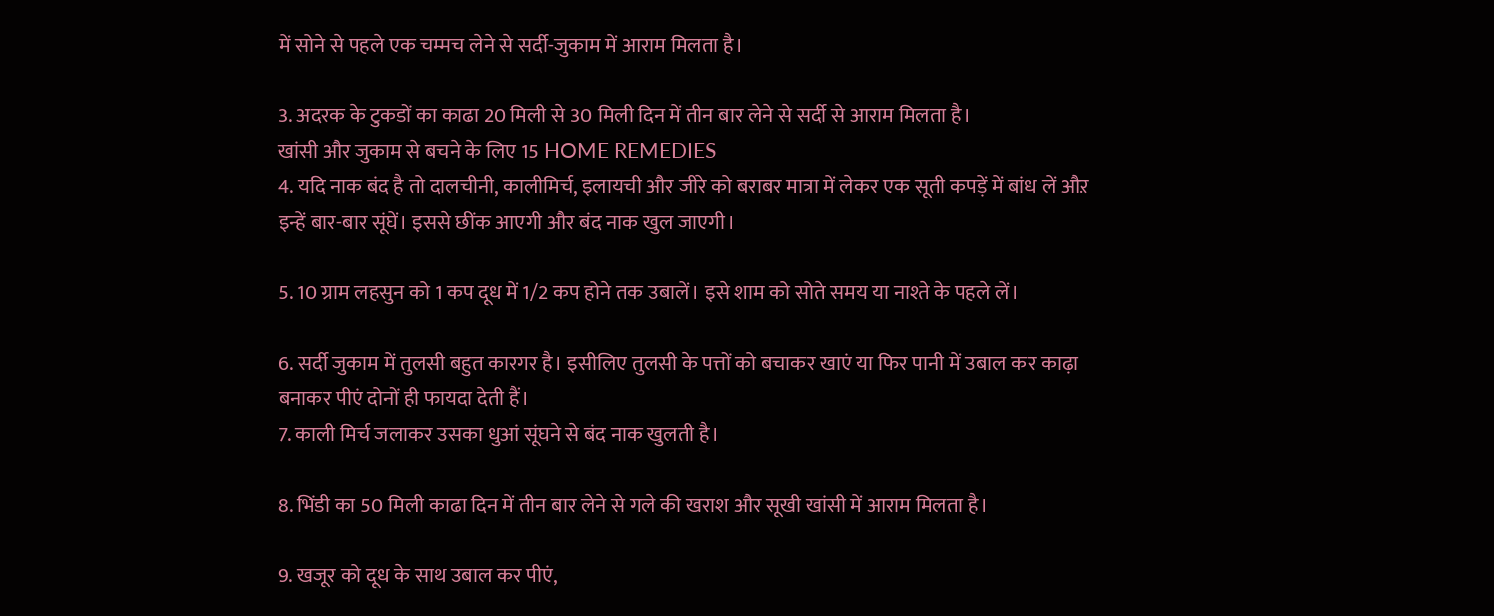में सोने से पहले एक चम्मच लेने से सर्दी-जुकाम में आराम मिलता है।

3. अदरक के टुकडों का काढा 20 मिली से 30 मिली दिन में तीन बार लेने से सर्दी से आराम मिलता है।
खांसी और जुकाम से बचने के लिए 15 HOME REMEDIES
4. यदि नाक बंद है तो दालचीनी, कालीमिर्च, इलायची और जीरे को बराबर मात्रा में लेकर एक सूती कपड़ें में बांध लें औऱ इन्हें बार-बार सूंघें। इससे छींक आएगी और बंद नाक खुल जाएगी।

5. 10 ग्राम लहसुन को 1 कप दूध में 1/2 कप होने तक उबालें। इसे शाम को सोते समय या नाश्ते के पहले लें।

6. सर्दी जुकाम में तुलसी बहुत कारगर है। इसीलिए तुलसी के पत्तों को बचाकर खाएं या फिर पानी में उबाल कर काढ़ा बनाकर पीएं दोनों ही फायदा देती हैं।
7. काली मिर्च जलाकर उसका धुआं सूंघने से बंद नाक खुलती है।

8. भिंडी का 50 मिली काढा दिन में तीन बार लेने से गले की खराश और सूखी खांसी में आराम मिलता है।

9. खजूर को दूध के साथ उबाल कर पीएं,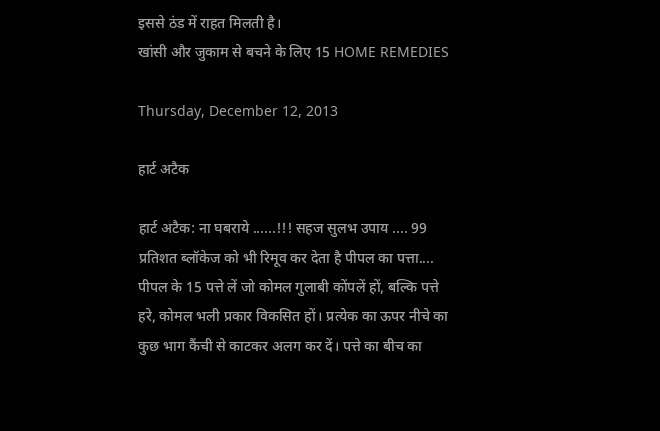इससे ठंड में राहत मिलती है।
खांसी और जुकाम से बचने के लिए 15 HOME REMEDIES

Thursday, December 12, 2013

हार्ट अटैक

हार्ट अटैक: ना घबराये ......!!! सहज सुलभ उपाय .... 99 प्रतिशत ब्लॉकेज को भी रिमूव कर देता है पीपल का पत्ता.... पीपल के 15 पत्ते लें जो कोमल गुलाबी कोंपलें हों, बल्कि पत्ते हरे, कोमल भली प्रकार विकसित हों। प्रत्येक का ऊपर नीचे का कुछ भाग कैंची से काटकर अलग कर दें। पत्ते का बीच का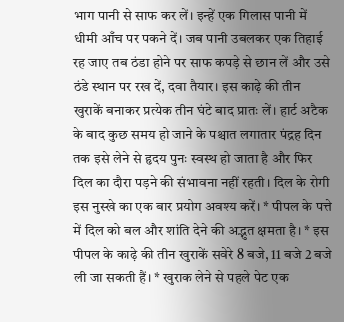भाग पानी से साफ कर लें। इन्हें एक गिलास पानी में धीमी आँच पर पकने दें। जब पानी उबलकर एक तिहाई रह जाए तब ठंडा होने पर साफ कपड़े से छान लें और उसे ठंडे स्थान पर रख दें, दवा तैयार। इस काढ़े की तीन खुराकें बनाकर प्रत्येक तीन घंटे बाद प्रातः लें। हार्ट अटैक के बाद कुछ समय हो जाने के पश्चात लगातार पंद्रह दिन तक इसे लेने से हृदय पुनः स्वस्थ हो जाता है और फिर दिल का दौरा पड़ने की संभावना नहीं रहती। दिल के रोगी इस नुस्खे का एक बार प्रयोग अवश्य करें। * पीपल के पत्ते में दिल को बल और शांति देने की अद्भुत क्षमता है। * इस पीपल के काढ़े की तीन खुराकें सवेरे 8 बजे, 11 बजे 2 बजे ली जा सकती हैं। * खुराक लेने से पहले पेट एक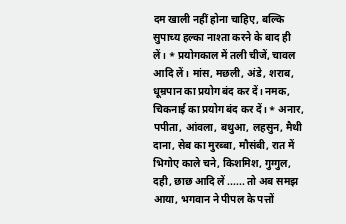दम खाली नहीं होना चाहिए, बल्कि सुपाच्य हल्का नाश्ता करने के बाद ही लें। * प्रयोगकाल में तली चीजें, चावल आदि लें। मांस, मछली, अंडे, शराब, धूम्रपान का प्रयोग बंद कर दें। नमक, चिकनाई का प्रयोग बंद कर दें। * अनार, पपीता, आंवला, बथुआ, लहसुन, मैथी दाना, सेब का मुरब्बा, मौसंबी, रात में भिगोए काले चने, किशमिश, गुग्गुल, दही, छाछ आदि लें ...... तो अब समझ आया, भगवान ने पीपल के पत्तों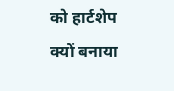को हार्टशेप क्यों बनाया